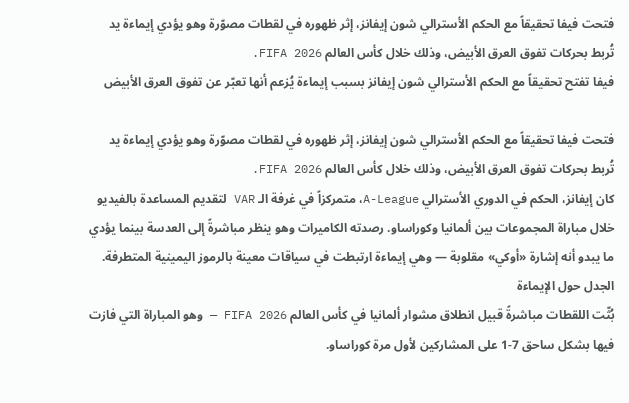فتحت فيفا تحقيقاً مع الحكم الأسترالي شون إيفانز، إثر ظهوره في لقطات مصوّرة وهو يؤدي إيماءة يد تُربط بحركات تفوق العرق الأبيض، وذلك خلال كأس العالم FIFA 2026.
فيفا تفتح تحقيقاً مع الحكم الأسترالي شون إيفانز بسبب إيماءة يُزعم أنها تعبّر عن تفوق العرق الأبيض

فتحت فيفا تحقيقاً مع الحكم الأسترالي شون إيفانز، إثر ظهوره في لقطات مصوّرة وهو يؤدي إيماءة يد تُربط بحركات تفوق العرق الأبيض، وذلك خلال كأس العالم FIFA 2026.
كان إيفانز، الحكم في الدوري الأسترالي A-League، متمركزاً في غرفة الـ VAR لتقديم المساعدة بالفيديو خلال مباراة المجموعات بين ألمانيا وكوراساو. رصدته الكاميرات وهو ينظر مباشرةً إلى العدسة بينما يؤدي ما يبدو أنه إشارة «أوكي» مقلوبة — وهي إيماءة ارتبطت في سياقات معينة بالرموز اليمينية المتطرفة.
الجدل حول الإيماءة
بُثّت اللقطات مباشرةً قبيل انطلاق مشوار ألمانيا في كأس العالم FIFA 2026 — وهو المباراة التي فازت فيها بشكل ساحق 7-1 على المشاركين لأول مرة كوراساو.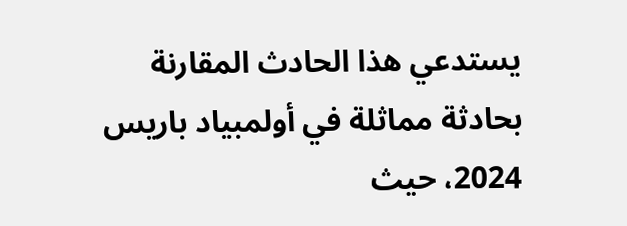يستدعي هذا الحادث المقارنة بحادثة مماثلة في أولمبياد باريس 2024، حيث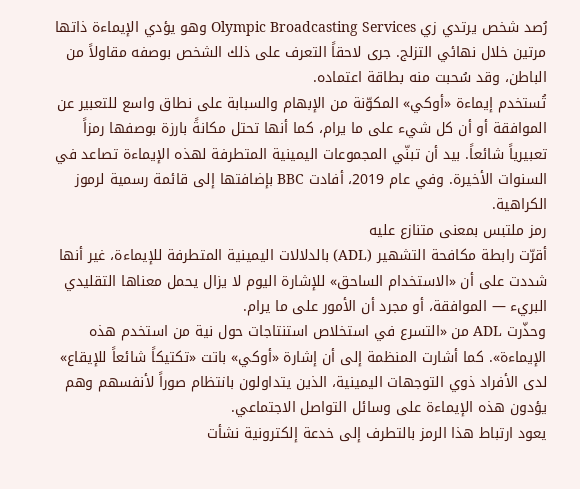رُصد شخص يرتدي زي Olympic Broadcasting Services وهو يؤدي الإيماءة ذاتها مرتين خلال نهائي التزلج. جرى لاحقاً التعرف على ذلك الشخص بوصفه مقاولاً من الباطن، وقد سُحبت منه بطاقة اعتماده.
تُستخدم إيماءة «أوكي» المكوّنة من الإبهام والسبابة على نطاق واسع للتعبير عن الموافقة أو أن كل شيء على ما يرام، كما أنها تحتل مكانةً بارزة بوصفها رمزاً تعبيرياً شائعاً. بيد أن تبنّي المجموعات اليمينية المتطرفة لهذه الإيماءة تصاعد في السنوات الأخيرة. وفي عام 2019، أفادت BBC بإضافتها إلى قائمة رسمية لرموز الكراهية.
رمز ملتبس بمعنى متنازع عليه
أقرّت رابطة مكافحة التشهير (ADL) بالدلالات اليمينية المتطرفة للإيماءة، غير أنها شددت على أن «الاستخدام الساحق» للإشارة اليوم لا يزال يحمل معناها التقليدي البريء — الموافقة، أو مجرد أن الأمور على ما يرام.
وحذّرت ADL من «التسرع في استخلاص استنتاجات حول نية من استخدم هذه الإيماءة». كما أشارت المنظمة إلى أن إشارة «أوكي» باتت «تكتيكاً شائعاً للإيقاع» لدى الأفراد ذوي التوجهات اليمينية، الذين يتداولون بانتظام صوراً لأنفسهم وهم يؤدون هذه الإيماءة على وسائل التواصل الاجتماعي.
يعود ارتباط هذا الرمز بالتطرف إلى خدعة إلكترونية نشأت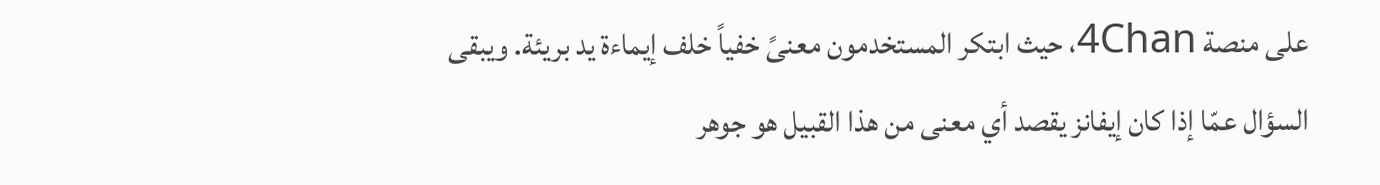على منصة 4Chan، حيث ابتكر المستخدمون معنىً خفياً خلف إيماءة يد بريئة. ويبقى السؤال عمّا إذا كان إيفانز يقصد أي معنى من هذا القبيل هو جوهر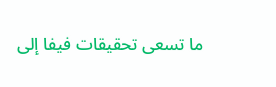ما تسعى تحقيقات فيفا إلى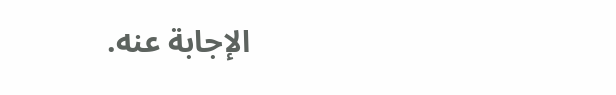الإجابة عنه.